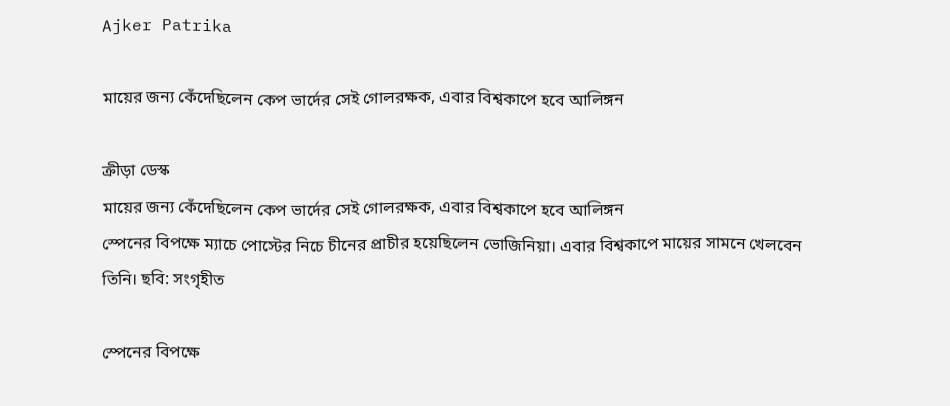Ajker Patrika

মায়ের জন্য কেঁদেছিলেন কেপ ভার্দের সেই গোলরক্ষক, এবার বিশ্বকাপে হবে আলিঙ্গন

ক্রীড়া ডেস্ক
মায়ের জন্য কেঁদেছিলেন কেপ ভার্দের সেই গোলরক্ষক, এবার বিশ্বকাপে হবে আলিঙ্গন
স্পেনের বিপক্ষে ম্যাচে পোস্টের নিচে চীনের প্রাচীর হয়েছিলেন ভোজিনিয়া। এবার বিশ্বকাপে মায়ের সামনে খেলবেন তিনি। ছবি: সংগৃহীত

স্পেনের বিপক্ষে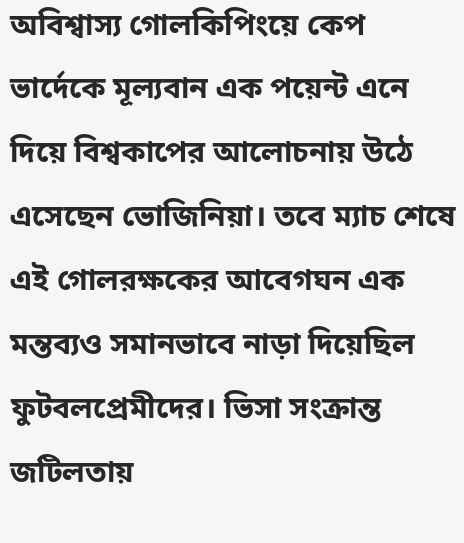অবিশ্বাস্য গোলকিপিংয়ে কেপ ভার্দেকে মূল্যবান এক পয়েন্ট এনে দিয়ে বিশ্বকাপের আলোচনায় উঠে এসেছেন ভোজিনিয়া। তবে ম্যাচ শেষে এই গোলরক্ষকের আবেগঘন এক মন্তব্যও সমানভাবে নাড়া দিয়েছিল ফুটবলপ্রেমীদের। ভিসা সংক্রান্ত জটিলতায়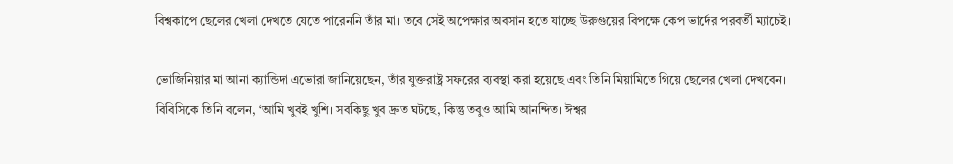বিশ্বকাপে ছেলের খেলা দেখতে যেতে পারেননি তাঁর মা। তবে সেই অপেক্ষার অবসান হতে যাচ্ছে উরুগুয়ের বিপক্ষে কেপ ভার্দের পরবর্তী ম্যাচেই।

ভোজিনিয়ার মা আনা ক্যান্ডিদা এভোরা জানিয়েছেন, তাঁর যুক্তরাষ্ট্র সফরের ব্যবস্থা করা হয়েছে এবং তিনি মিয়ামিতে গিয়ে ছেলের খেলা দেখবেন। বিবিসিকে তিনি বলেন, ‘আমি খুবই খুশি। সবকিছু খুব দ্রুত ঘটছে, কিন্তু তবুও আমি আনন্দিত। ঈশ্বর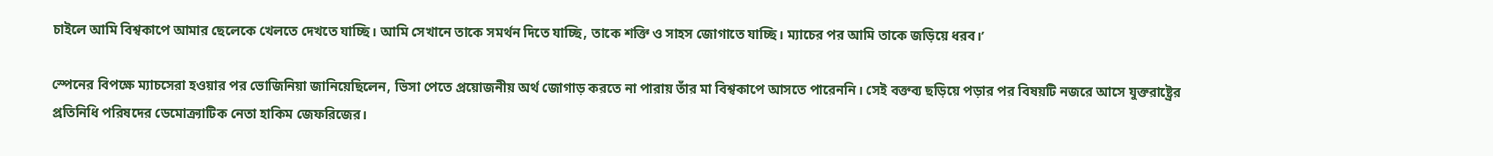চাইলে আমি বিশ্বকাপে আমার ছেলেকে খেলতে দেখতে যাচ্ছি। আমি সেখানে তাকে সমর্থন দিতে যাচ্ছি, তাকে শক্তি ও সাহস জোগাতে যাচ্ছি। ম্যাচের পর আমি তাকে জড়িয়ে ধরব।’

স্পেনের বিপক্ষে ম্যাচসেরা হওয়ার পর ভোজিনিয়া জানিয়েছিলেন, ভিসা পেতে প্রয়োজনীয় অর্থ জোগাড় করতে না পারায় তাঁর মা বিশ্বকাপে আসতে পারেননি। সেই বক্তব্য ছড়িয়ে পড়ার পর বিষয়টি নজরে আসে যুক্তরাষ্ট্রের প্রতিনিধি পরিষদের ডেমোক্র্যাটিক নেতা হাকিম জেফরিজের।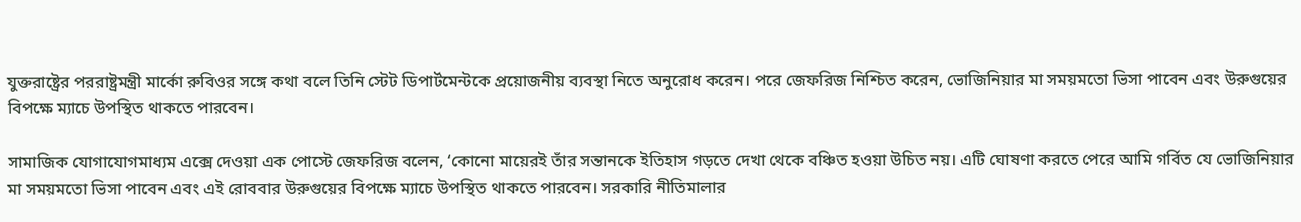যুক্তরাষ্ট্রের পররাষ্ট্রমন্ত্রী মার্কো রুবিওর সঙ্গে কথা বলে তিনি স্টেট ডিপার্টমেন্টকে প্রয়োজনীয় ব্যবস্থা নিতে অনুরোধ করেন। পরে জেফরিজ নিশ্চিত করেন, ভোজিনিয়ার মা সময়মতো ভিসা পাবেন এবং উরুগুয়ের বিপক্ষে ম্যাচে উপস্থিত থাকতে পারবেন।

সামাজিক যোগাযোগমাধ্যম এক্সে দেওয়া এক পোস্টে জেফরিজ বলেন, ‘কোনো মায়েরই তাঁর সন্তানকে ইতিহাস গড়তে দেখা থেকে বঞ্চিত হওয়া উচিত নয়। এটি ঘোষণা করতে পেরে আমি গর্বিত যে ভোজিনিয়ার মা সময়মতো ভিসা পাবেন এবং এই রোববার উরুগুয়ের বিপক্ষে ম্যাচে উপস্থিত থাকতে পারবেন। সরকারি নীতিমালার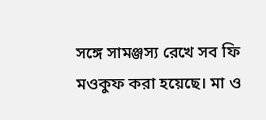সঙ্গে সামঞ্জস্য রেখে সব ফি মওকুফ করা হয়েছে। মা ও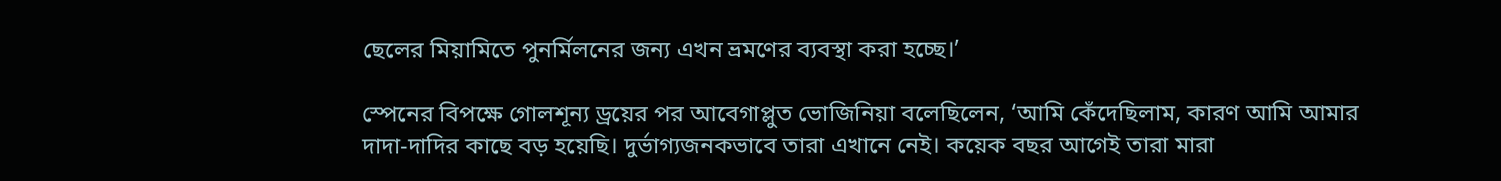ছেলের মিয়ামিতে পুনর্মিলনের জন্য এখন ভ্রমণের ব্যবস্থা করা হচ্ছে।’

স্পেনের বিপক্ষে গোলশূন্য ড্রয়ের পর আবেগাপ্লুত ভোজিনিয়া বলেছিলেন, ‘আমি কেঁদেছিলাম, কারণ আমি আমার দাদা-দাদির কাছে বড় হয়েছি। দুর্ভাগ্যজনকভাবে তারা এখানে নেই। কয়েক বছর আগেই তারা মারা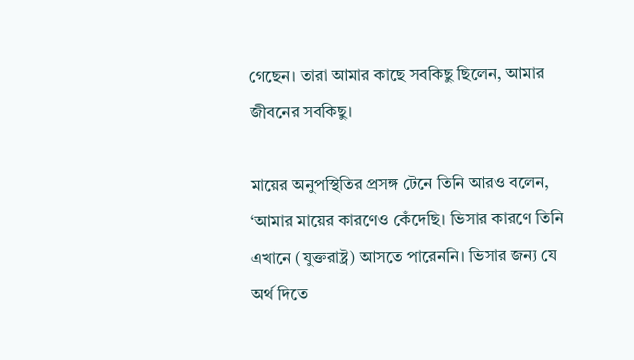গেছেন। তারা আমার কাছে সবকিছু ছিলেন, আমার জীবনের সবকিছু।

মায়ের অনুপস্থিতির প্রসঙ্গ টেনে তিনি আরও বলেন, ‘আমার মায়ের কারণেও কেঁদেছি। ভিসার কারণে তিনি এখানে (যুক্তরাষ্ট্র) আসতে পারেননি। ভিসার জন্য যে অর্থ দিতে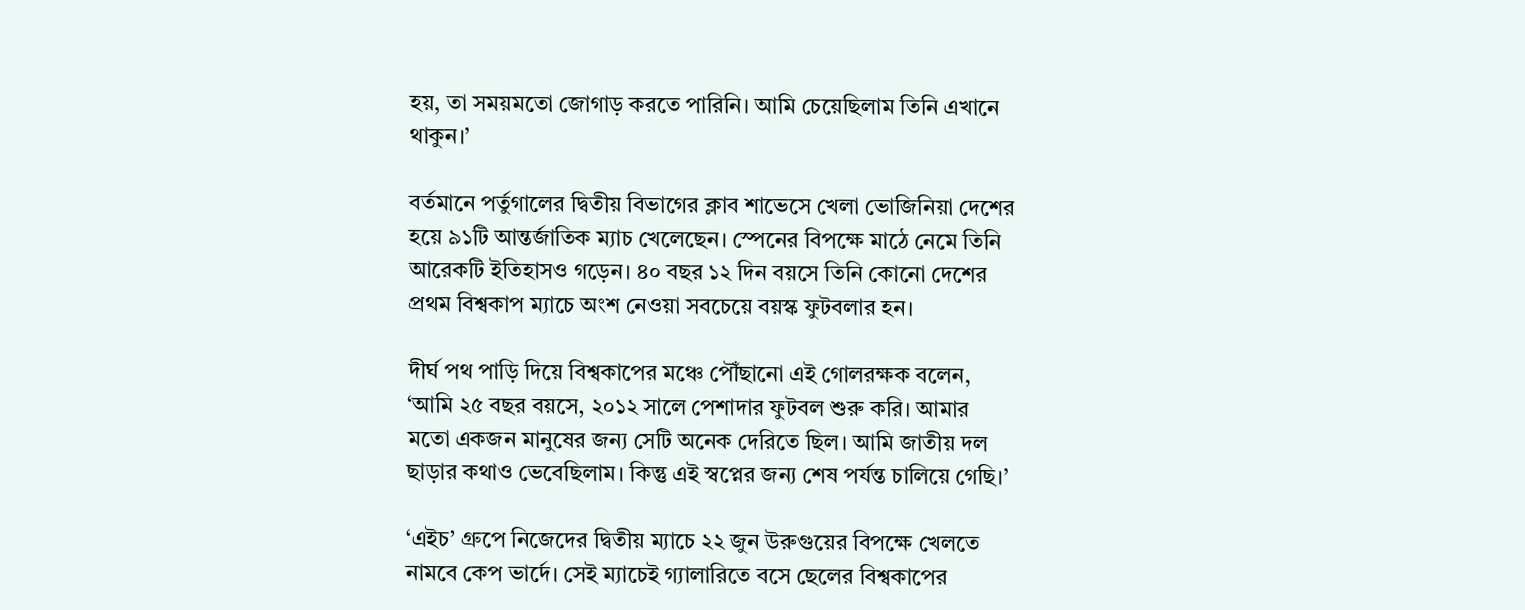হয়, তা সময়মতো জোগাড় করতে পারিনি। আমি চেয়েছিলাম তিনি এখানে থাকুন।’

বর্তমানে পর্তুগালের দ্বিতীয় বিভাগের ক্লাব শাভেসে খেলা ভোজিনিয়া দেশের হয়ে ৯১টি আন্তর্জাতিক ম্যাচ খেলেছেন। স্পেনের বিপক্ষে মাঠে নেমে তিনি আরেকটি ইতিহাসও গড়েন। ৪০ বছর ১২ দিন বয়সে তিনি কোনো দেশের প্রথম বিশ্বকাপ ম্যাচে অংশ নেওয়া সবচেয়ে বয়স্ক ফুটবলার হন।

দীর্ঘ পথ পাড়ি দিয়ে বিশ্বকাপের মঞ্চে পৌঁছানো এই গোলরক্ষক বলেন, ‘আমি ২৫ বছর বয়সে, ২০১২ সালে পেশাদার ফুটবল শুরু করি। আমার মতো একজন মানুষের জন্য সেটি অনেক দেরিতে ছিল। আমি জাতীয় দল ছাড়ার কথাও ভেবেছিলাম। কিন্তু এই স্বপ্নের জন্য শেষ পর্যন্ত চালিয়ে গেছি।’

‘এইচ’ গ্রুপে নিজেদের দ্বিতীয় ম্যাচে ২২ জুন উরুগুয়ের বিপক্ষে খেলতে নামবে কেপ ভার্দে। সেই ম্যাচেই গ্যালারিতে বসে ছেলের বিশ্বকাপের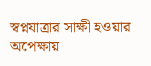স্বপ্নযাত্রার সাক্ষী হওয়ার অপেক্ষায়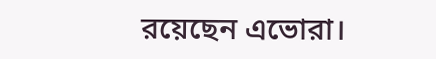রয়েছেন এভোরা।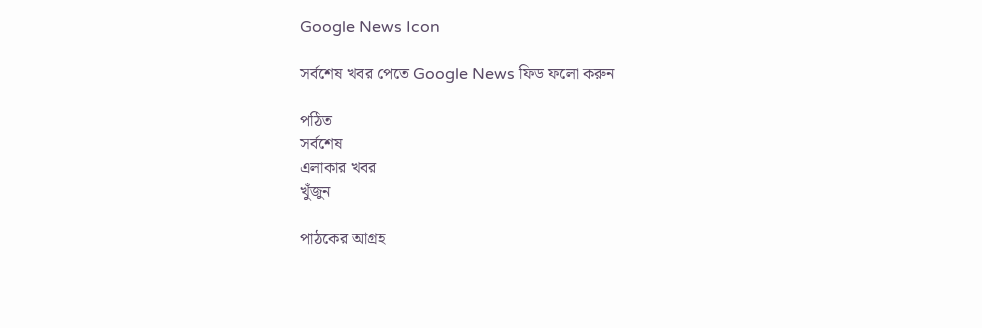Google News Icon

সর্বশেষ খবর পেতে Google News ফিড ফলো করুন

পঠিত
সর্বশেষ
এলাকার খবর
খুঁজুন

পাঠকের আগ্রহ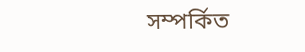সম্পর্কিত